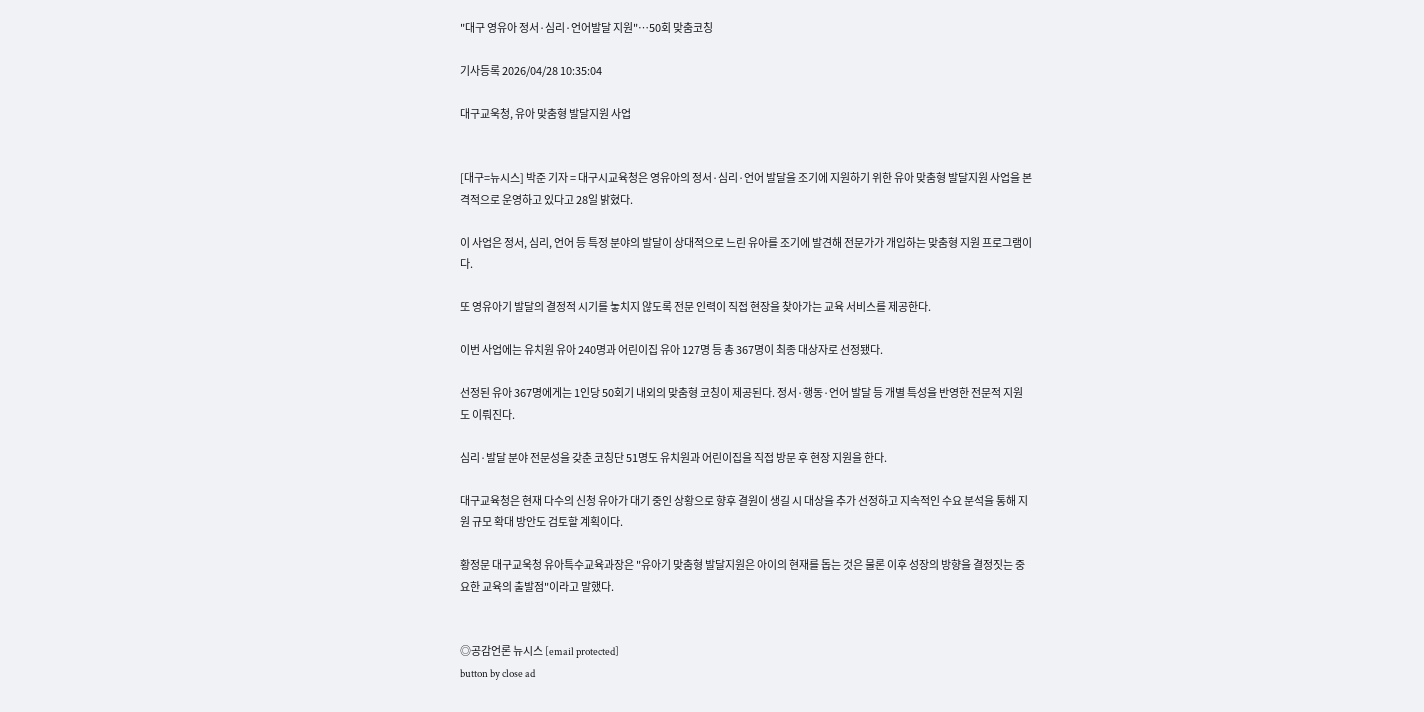"대구 영유아 정서·심리·언어발달 지원"…50회 맞춤코칭

기사등록 2026/04/28 10:35:04

대구교욱청, 유아 맞춤형 발달지원 사업


[대구=뉴시스] 박준 기자 = 대구시교육청은 영유아의 정서·심리·언어 발달을 조기에 지원하기 위한 유아 맞춤형 발달지원 사업을 본격적으로 운영하고 있다고 28일 밝혔다.

이 사업은 정서, 심리, 언어 등 특정 분야의 발달이 상대적으로 느린 유아를 조기에 발견해 전문가가 개입하는 맞춤형 지원 프로그램이다.

또 영유아기 발달의 결정적 시기를 놓치지 않도록 전문 인력이 직접 현장을 찾아가는 교육 서비스를 제공한다.

이번 사업에는 유치원 유아 240명과 어린이집 유아 127명 등 총 367명이 최종 대상자로 선정됐다.

선정된 유아 367명에게는 1인당 50회기 내외의 맞춤형 코칭이 제공된다. 정서·행동·언어 발달 등 개별 특성을 반영한 전문적 지원도 이뤄진다.

심리·발달 분야 전문성을 갖춘 코칭단 51명도 유치원과 어린이집을 직접 방문 후 현장 지원을 한다.

대구교육청은 현재 다수의 신청 유아가 대기 중인 상황으로 향후 결원이 생길 시 대상을 추가 선정하고 지속적인 수요 분석을 통해 지원 규모 확대 방안도 검토할 계획이다.

황정문 대구교욱청 유아특수교육과장은 "유아기 맞춤형 발달지원은 아이의 현재를 돕는 것은 물론 이후 성장의 방향을 결정짓는 중요한 교육의 출발점"이라고 말했다.


◎공감언론 뉴시스 [email protected]
button by close ad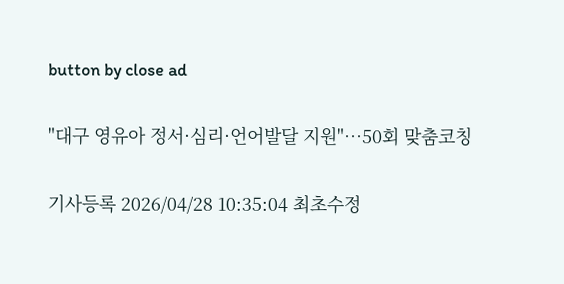button by close ad

"대구 영유아 정서·심리·언어발달 지원"…50회 맞춤코칭

기사등록 2026/04/28 10:35:04 최초수정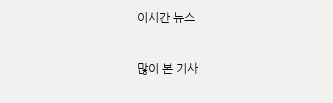이시간 뉴스

많이 본 기사